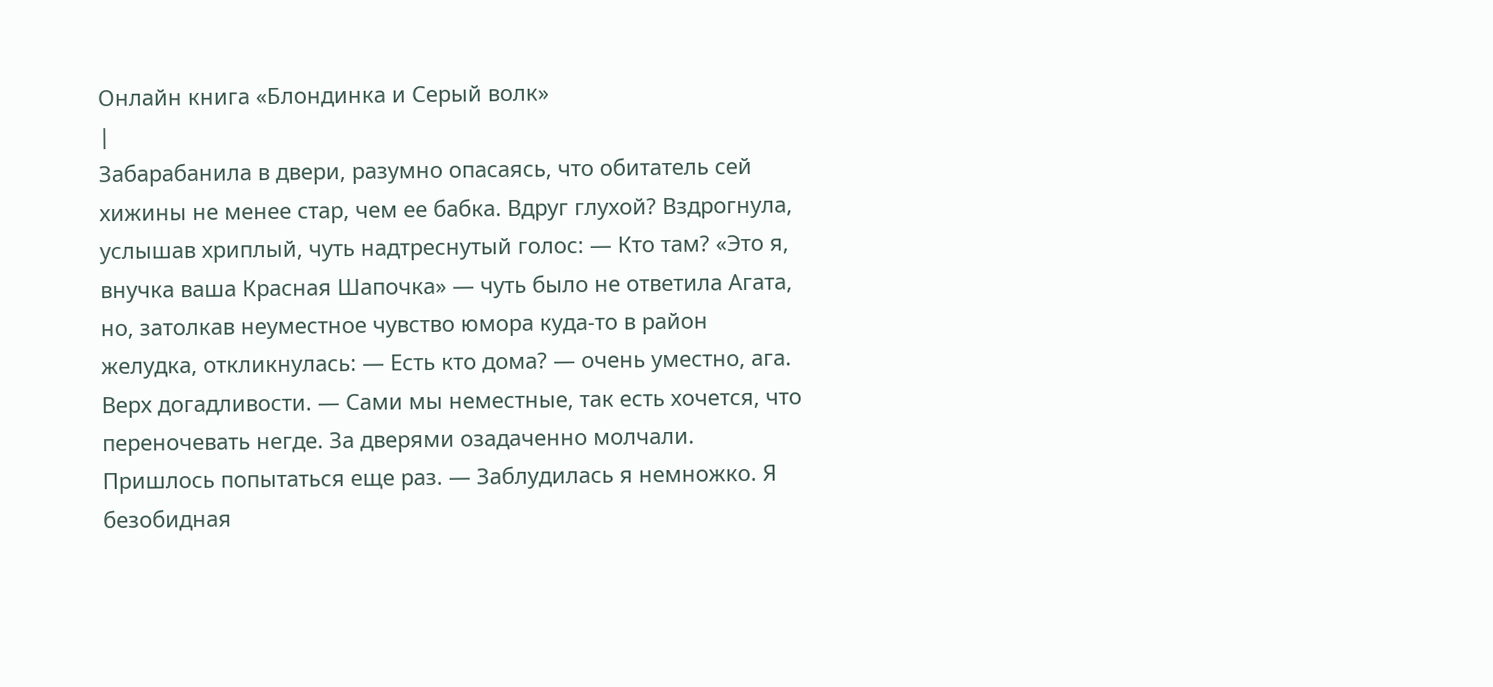Онлайн книга «Блондинка и Серый волк»
|
Забарабанила в двери, разумно опасаясь, что обитатель сей хижины не менее стар, чем ее бабка. Вдруг глухой? Вздрогнула, услышав хриплый, чуть надтреснутый голос: — Кто там? «Это я, внучка ваша Красная Шапочка» — чуть было не ответила Агата, но, затолкав неуместное чувство юмора куда-то в район желудка, откликнулась: — Есть кто дома? — очень уместно, ага. Верх догадливости. — Сами мы неместные, так есть хочется, что переночевать негде. За дверями озадаченно молчали. Пришлось попытаться еще раз. — Заблудилась я немножко. Я безобидная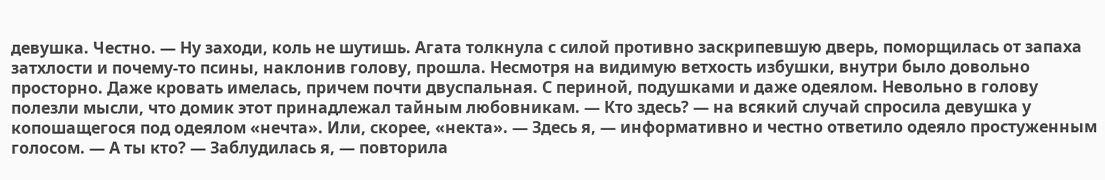девушка. Честно. — Ну заходи, коль не шутишь. Агата толкнула с силой противно заскрипевшую дверь, поморщилась от запаха затхлости и почему-то псины, наклонив голову, прошла. Несмотря на видимую ветхость избушки, внутри было довольно просторно. Даже кровать имелась, причем почти двуспальная. С периной, подушками и даже одеялом. Невольно в голову полезли мысли, что домик этот принадлежал тайным любовникам. — Кто здесь? — на всякий случай спросила девушка у копошащегося под одеялом «нечта». Или, скорее, «некта». — Здесь я, — информативно и честно ответило одеяло простуженным голосом. — А ты кто? — Заблудилась я, — повторила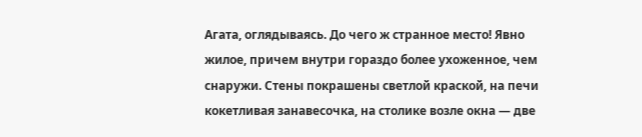Агата, оглядываясь. До чего ж странное место! Явно жилое, причем внутри гораздо более ухоженное, чем снаружи. Стены покрашены светлой краской, на печи кокетливая занавесочка, на столике возле окна — две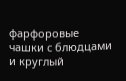фарфоровые чашки с блюдцами и круглый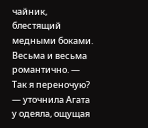чайник, блестящий медными боками. Весьма и весьма романтично. — Так я переночую? — уточнила Агата у одеяла, ощущая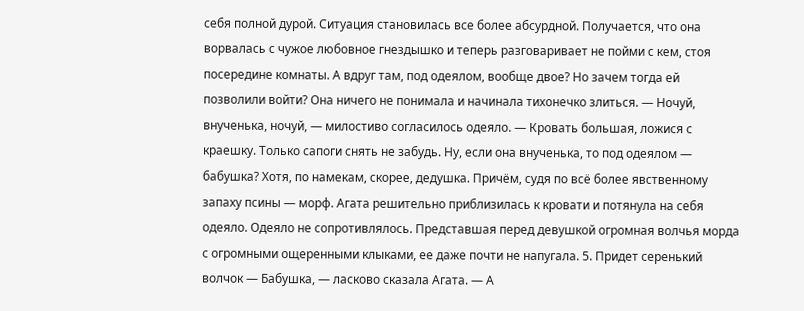себя полной дурой. Ситуация становилась все более абсурдной. Получается, что она ворвалась с чужое любовное гнездышко и теперь разговаривает не пойми с кем, стоя посередине комнаты. А вдруг там, под одеялом, вообще двое? Но зачем тогда ей позволили войти? Она ничего не понимала и начинала тихонечко злиться. — Ночуй, внученька, ночуй, — милостиво согласилось одеяло. — Кровать большая, ложися с краешку. Только сапоги снять не забудь. Ну, если она внученька, то под одеялом — бабушка? Хотя, по намекам, скорее, дедушка. Причём, судя по всё более явственному запаху псины — морф. Агата решительно приблизилась к кровати и потянула на себя одеяло. Одеяло не сопротивлялось. Представшая перед девушкой огромная волчья морда с огромными ощеренными клыками, ее даже почти не напугала. 5. Придет серенький волчок — Бабушка, — ласково сказала Агата. — А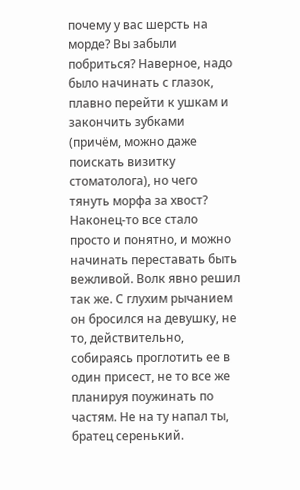почему у вас шерсть на морде? Вы забыли побриться? Наверное, надо было начинать с глазок, плавно перейти к ушкам и закончить зубками (причём, можно даже поискать визитку стоматолога), но чего тянуть морфа за хвост? Наконец-то все стало просто и понятно, и можно начинать переставать быть вежливой. Волк явно решил так же. С глухим рычанием он бросился на девушку, не то, действительно, собираясь проглотить ее в один присест, не то все же планируя поужинать по частям. Не на ту напал ты, братец серенький.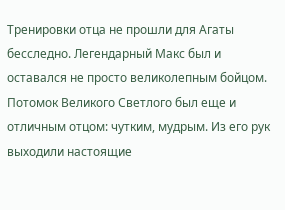Тренировки отца не прошли для Агаты бесследно. Легендарный Макс был и оставался не просто великолепным бойцом. Потомок Великого Светлого был еще и отличным отцом: чутким, мудрым. Из его рук выходили настоящие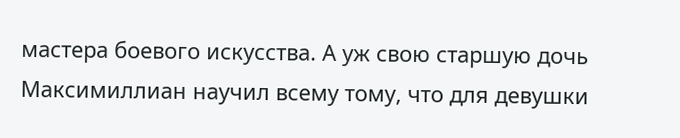мастера боевого искусства. А уж свою старшую дочь Максимиллиан научил всему тому, что для девушки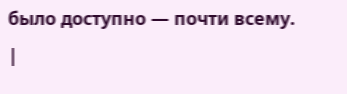было доступно — почти всему. |